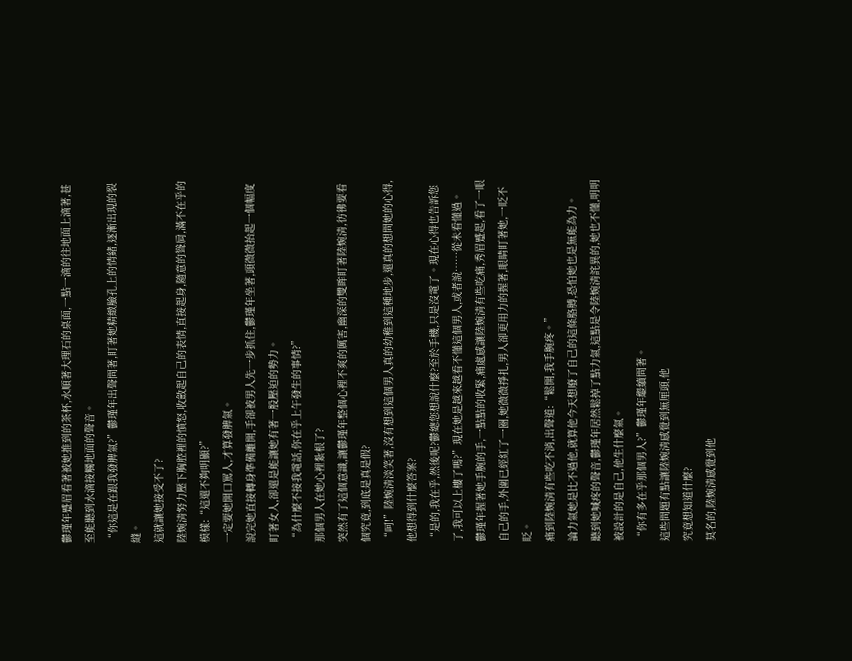鬱瑾年蹙眉看著被她推到的茶杯,水順著大理石的桌面,一點一滴的往地面上滴著,甚至能聽到水滴接觸地面的聲音。
“你這是在跟我發脾氣?”鬱瑾年出聲問著,盯著她精緻臉孔上的情緒,逐漸出現的裂縫。
這就讓她接受不了?
陸婉清努力壓下胸腔裡的憤怒,收斂起自己的表情,直接起身,隨意的聳肩,滿不在乎的模樣:“這還不夠明顯?”
一定要她開口罵人,才算發脾氣。
說完她直接轉身準備離開,手卻被男人先一步抓住,鬱瑾年坐著,頭微微抬起一個幅度盯著女人,卻還是能讓她有著一股壓迫的勢力。
“為什麼不接我電話,你在乎上午發生的事情?”
那個男人在她心裡紮根了?
突然有了這個意識,讓鬱瑾年整個心裡不爽的厲害,幽深的雙眸盯著陸婉清,彷彿要看個究竟,到底是真是假?
“呵!”陸婉清淡笑著,沒有想到這個男人真的幼稚到這種地步,還真的想問她的心得,他想得到什麼答案?
“是的,我在乎,然後呢?鬱總您想說什麼?至於手機,只是沒電了。現在心得也告訴您了,我可以上樓了嗎?”現在她是越來越看不懂這個男人,或者說……從未看懂過。
鬱瑾年握著她手腕的手,一點點的收緊,痛處感讓陸婉清有些吃痛,秀眉蹙起,看了一眼自己的手,外圍已經紅了一圈,她微微掙扎,男人卻更用力的握著,眼睛盯著她,一眨不眨。
痛到陸婉清有些吃不消,出聲道:“鬆開,我手腕疼。”
論力氣她是比不過他,就算他今天想廢了自己的這條胳膊,恐怕她也是無能為力。
聽到她喊疼的聲音,鬱瑾年居然鬆掉了點力氣,這點是令陸婉清詫異的,她也不懂,明明被設計的是自己,他生什麼氣。
“你有多在乎那個男人?”鬱瑾年繼續問著。
這些問題有點讓陸婉清感覺到無厘頭,他
究竟想知道什麼?
莫名的,陸婉清感覺到他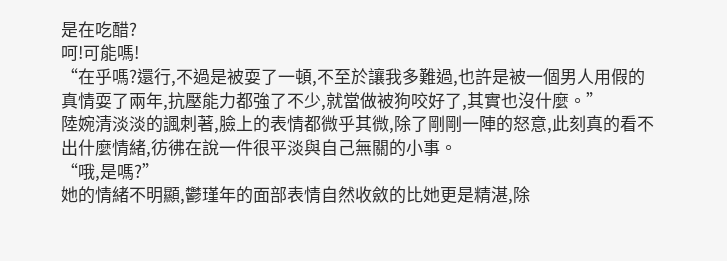是在吃醋?
呵!可能嗎!
“在乎嗎?還行,不過是被耍了一頓,不至於讓我多難過,也許是被一個男人用假的真情耍了兩年,抗壓能力都強了不少,就當做被狗咬好了,其實也沒什麼。”
陸婉清淡淡的諷刺著,臉上的表情都微乎其微,除了剛剛一陣的怒意,此刻真的看不出什麼情緒,彷彿在說一件很平淡與自己無關的小事。
“哦,是嗎?”
她的情緒不明顯,鬱瑾年的面部表情自然收斂的比她更是精湛,除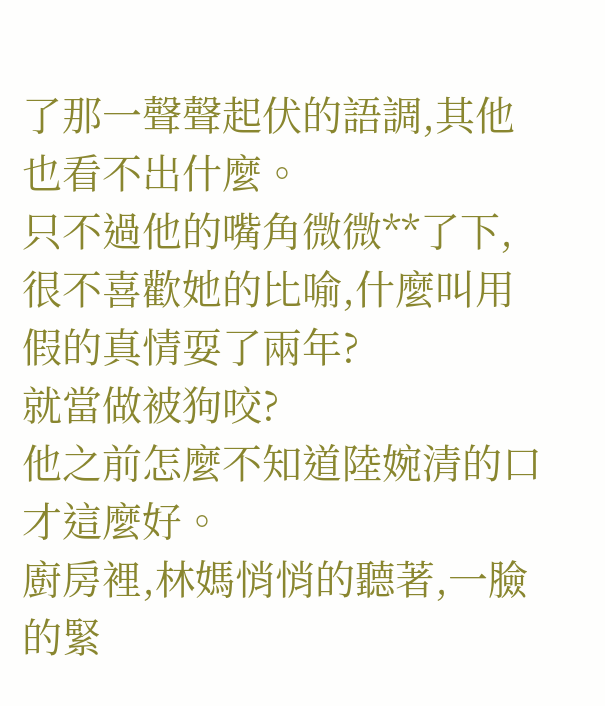了那一聲聲起伏的語調,其他也看不出什麼。
只不過他的嘴角微微**了下,很不喜歡她的比喻,什麼叫用假的真情耍了兩年?
就當做被狗咬?
他之前怎麼不知道陸婉清的口才這麼好。
廚房裡,林媽悄悄的聽著,一臉的緊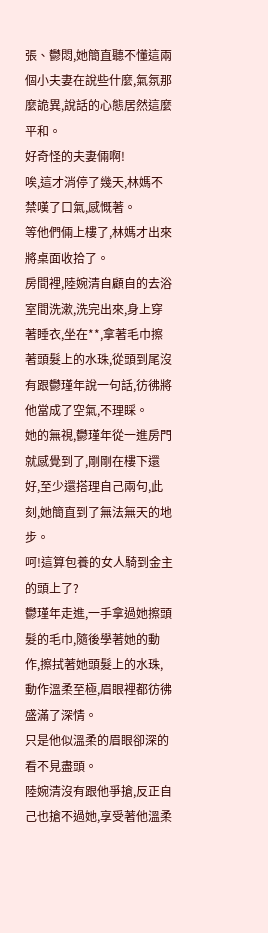張、鬱悶,她簡直聽不懂這兩個小夫妻在說些什麼,氣氛那麼詭異,說話的心態居然這麼平和。
好奇怪的夫妻倆啊!
唉,這才消停了幾天,林媽不禁嘆了口氣,感慨著。
等他們倆上樓了,林媽才出來將桌面收拾了。
房間裡,陸婉清自顧自的去浴室間洗漱,洗完出來,身上穿著睡衣,坐在**,拿著毛巾擦著頭髮上的水珠,從頭到尾沒有跟鬱瑾年說一句話,彷彿將他當成了空氣,不理睬。
她的無視,鬱瑾年從一進房門就感覺到了,剛剛在樓下還好,至少還搭理自己兩句,此刻,她簡直到了無法無天的地步。
呵!這算包養的女人騎到金主的頭上了?
鬱瑾年走進,一手拿過她擦頭髮的毛巾,隨後學著她的動作,擦拭著她頭髮上的水珠,動作溫柔至極,眉眼裡都彷彿盛滿了深情。
只是他似溫柔的眉眼卻深的看不見盡頭。
陸婉清沒有跟他爭搶,反正自己也搶不過她,享受著他溫柔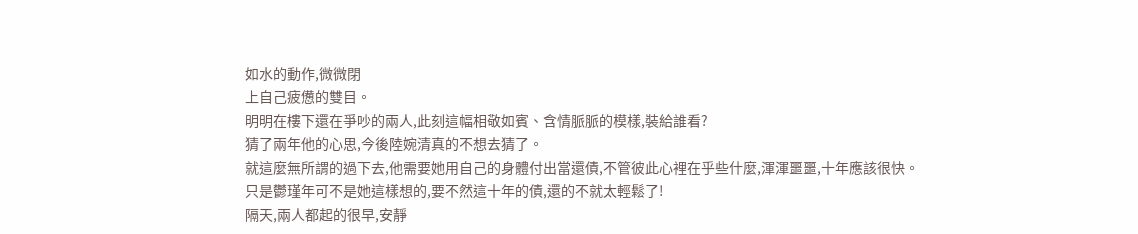如水的動作,微微閉
上自己疲憊的雙目。
明明在樓下還在爭吵的兩人,此刻這幅相敬如賓、含情脈脈的模樣,裝給誰看?
猜了兩年他的心思,今後陸婉清真的不想去猜了。
就這麼無所謂的過下去,他需要她用自己的身體付出當還債,不管彼此心裡在乎些什麼,渾渾噩噩,十年應該很快。
只是鬱瑾年可不是她這樣想的,要不然這十年的債,還的不就太輕鬆了!
隔天,兩人都起的很早,安靜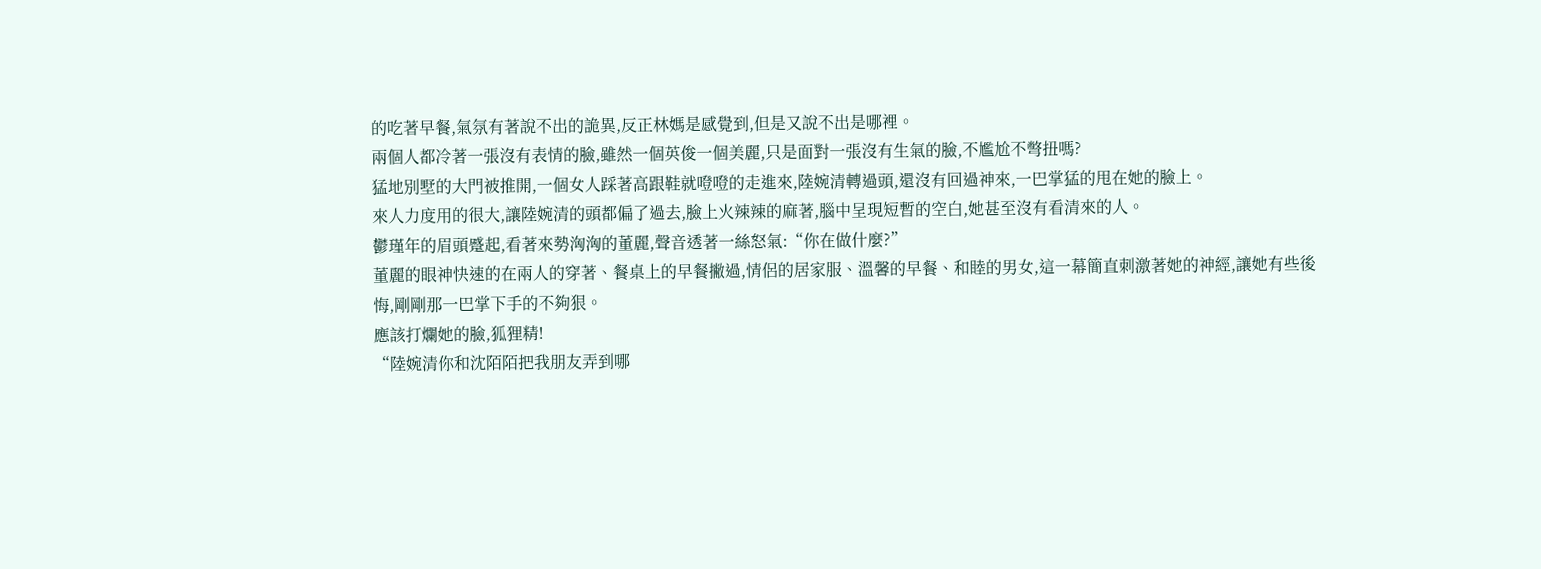的吃著早餐,氣氛有著說不出的詭異,反正林媽是感覺到,但是又說不出是哪裡。
兩個人都冷著一張沒有表情的臉,雖然一個英俊一個美麗,只是面對一張沒有生氣的臉,不尷尬不彆扭嗎?
猛地別墅的大門被推開,一個女人踩著高跟鞋就噔噔的走進來,陸婉清轉過頭,還沒有回過神來,一巴掌猛的甩在她的臉上。
來人力度用的很大,讓陸婉清的頭都偏了過去,臉上火辣辣的麻著,腦中呈現短暫的空白,她甚至沒有看清來的人。
鬱瑾年的眉頭蹙起,看著來勢洶洶的董麗,聲音透著一絲怒氣:“你在做什麼?”
董麗的眼神快速的在兩人的穿著、餐桌上的早餐撇過,情侶的居家服、溫馨的早餐、和睦的男女,這一幕簡直刺激著她的神經,讓她有些後悔,剛剛那一巴掌下手的不夠狠。
應該打爛她的臉,狐狸精!
“陸婉清你和沈陌陌把我朋友弄到哪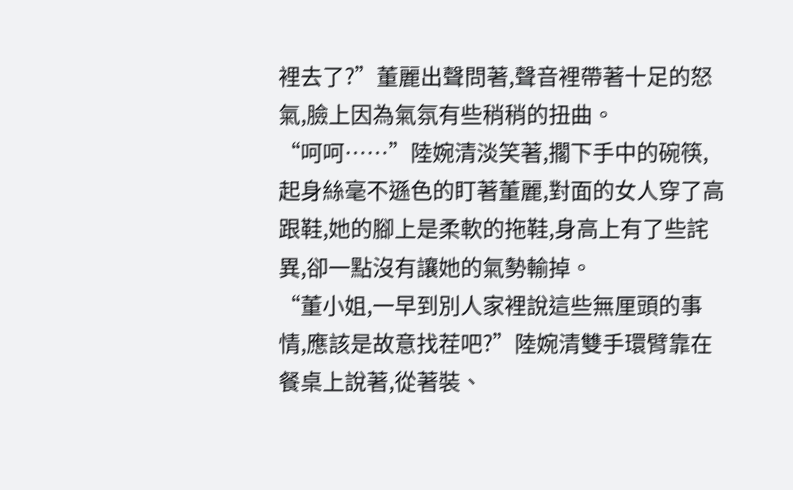裡去了?”董麗出聲問著,聲音裡帶著十足的怒氣,臉上因為氣氛有些稍稍的扭曲。
“呵呵……”陸婉清淡笑著,擱下手中的碗筷,起身絲毫不遜色的盯著董麗,對面的女人穿了高跟鞋,她的腳上是柔軟的拖鞋,身高上有了些詫異,卻一點沒有讓她的氣勢輸掉。
“董小姐,一早到別人家裡說這些無厘頭的事情,應該是故意找茬吧?”陸婉清雙手環臂靠在餐桌上說著,從著裝、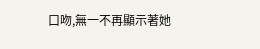口吻,無一不再顯示著她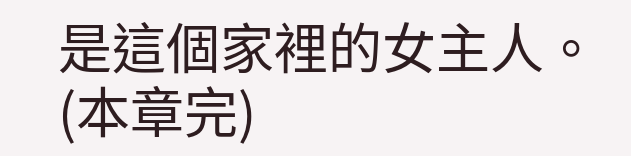是這個家裡的女主人。
(本章完)